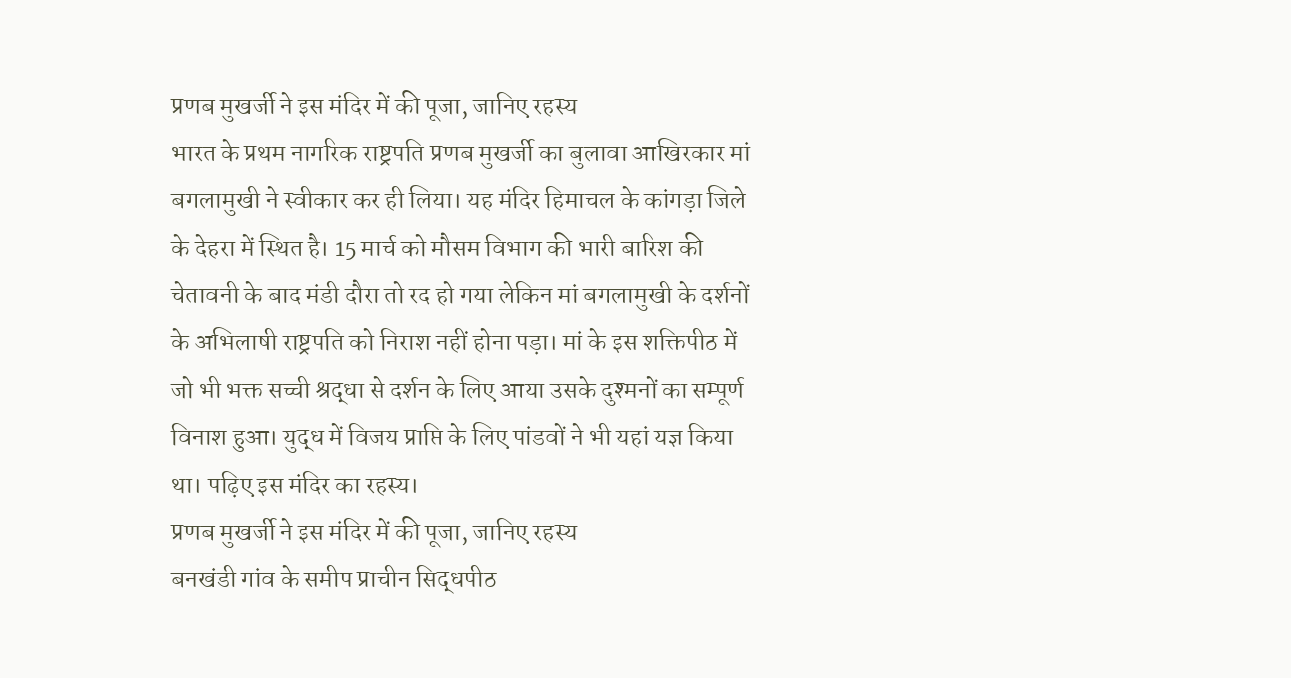प्रणब मुखर्जी ने इस मंदिर में की पूजा, जानिए रहस्य
भारत के प्रथम नागरिक राष्ट्रपति प्रणब मुखर्जी का बुलावा आखिरकार मां बगलामुखी ने स्वीकार कर ही लिया। यह मंदिर हिमाचल के कांगड़ा जिले के देहरा में स्थित है। 15 मार्च को मौसम विभाग की भारी बारिश की चेतावनी के बाद मंडी दौरा तो रद हो गया लेकिन मां बगलामुखी के दर्शनों के अभिलाषी राष्ट्रपति को निराश नहीं होना पड़ा। मां के इस शक्तिपीठ में जो भी भक्त सच्ची श्रद्धा से दर्शन के लिए आया उसके दुश्मनों का सम्पूर्ण विनाश हुआ। युद्ध में विजय प्राप्ति के लिए पांडवों ने भी यहां यज्ञ किया था। पढ़िए इस मंदिर का रहस्य।
प्रणब मुखर्जी ने इस मंदिर में की पूजा, जानिए रहस्य
बनखंडी गांव के समीप प्राचीन सिद्धपीठ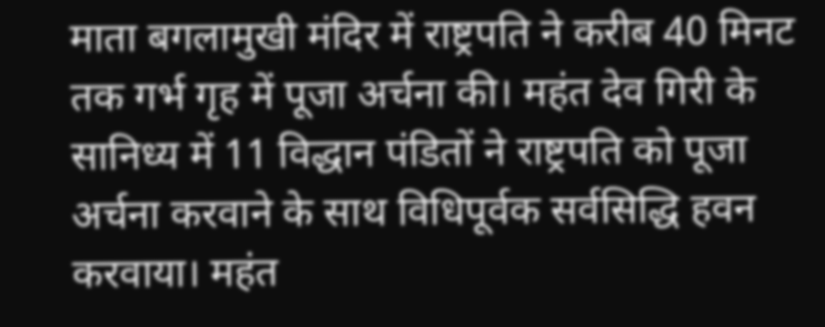माता बगलामुखी मंदिर में राष्ट्रपति ने करीब 40 मिनट तक गर्भ गृह में पूजा अर्चना की। महंत देव गिरी के सानिध्य में 11 विद्धान पंडितों ने राष्ट्रपति को पूजा अर्चना करवाने के साथ विधिपूर्वक सर्वसिद्धि हवन करवाया। महंत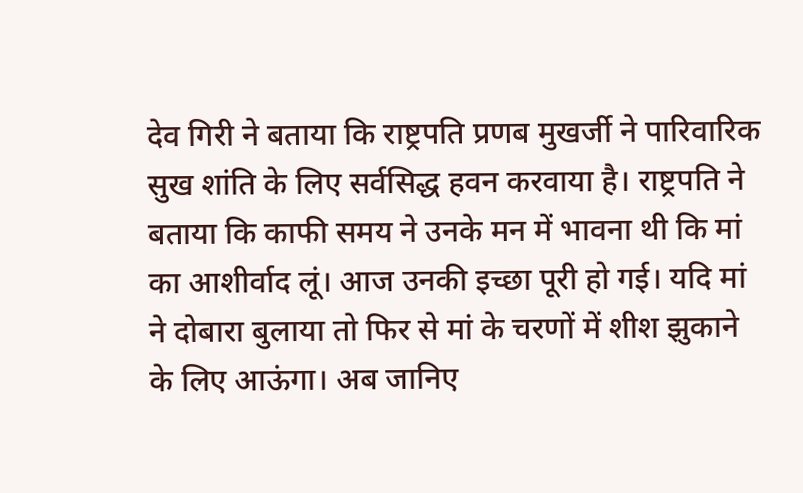देव गिरी ने बताया कि राष्ट्रपति प्रणब मुखर्जी ने पारिवारिक सुख शांति के लिए सर्वसिद्ध हवन करवाया है। राष्ट्रपति ने बताया कि काफी समय ने उनके मन में भावना थी कि मां का आशीर्वाद लूं। आज उनकी इच्छा पूरी हो गई। यदि मां ने दोबारा बुलाया तो फिर से मां के चरणों में शीश झुकाने के लिए आऊंगा। अब जानिए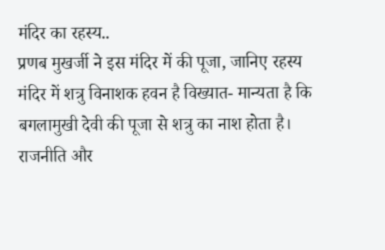मंदिर का रहस्य..
प्रणब मुखर्जी ने इस मंदिर में की पूजा, जानिए रहस्य
मंदिर में शत्रु विनाशक हवन है विख्यात- मान्यता है कि बगलामुखी देवी की पूजा से शत्रु का नाश होता है। राजनीति और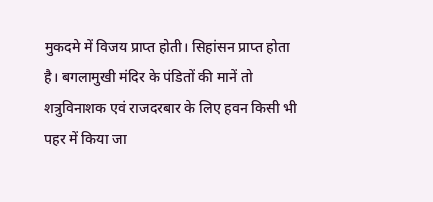मुकदमे में विजय प्राप्त होती। सिहांसन प्राप्त होता है। बगलामुखी मंदिर के पंडितों की मानें तो शत्रुविनाशक एवं राजदरबार के लिए हवन किसी भी पहर में किया जा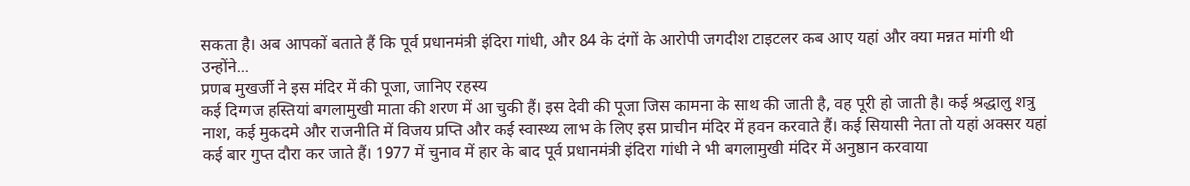सकता है। अब आपकों बताते हैं कि पूर्व प्रधानमंत्री इंदिरा गांधी, और 84 के दंगों के आरोपी जगदीश टाइटलर कब आए यहां और क्या मन्नत मांगी थी उन्होंने...
प्रणब मुखर्जी ने इस मंदिर में की पूजा, जानिए रहस्य
कई दिग्गज हस्तियां बगलामुखी माता की शरण में आ चुकी हैं। इस देवी की पूजा जिस कामना के साथ की जाती है, वह पूरी हो जाती है। कई श्रद्धालु शत्रु नाश, कई मुकदमे और राजनीति में विजय प्रप्ति और कई स्वास्थ्य लाभ के लिए इस प्राचीन मंदिर में हवन करवाते हैं। कई सियासी नेता तो यहां अक्सर यहां कई बार गुप्त दौरा कर जाते हैं। 1977 में चुनाव में हार के बाद पूर्व प्रधानमंत्री इंदिरा गांधी ने भी बगलामुखी मंदिर में अनुष्ठान करवाया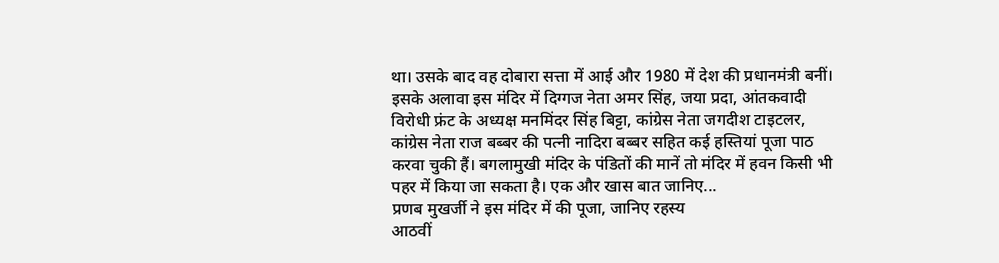था। उसके बाद वह दोबारा सत्ता में आई और 1980 में देश की प्रधानमंत्री बनीं। इसके अलावा इस मंदिर में दिग्गज नेता अमर सिंह, जया प्रदा, आंतकवादी विरोधी फ्रंट के अध्यक्ष मनमिंदर सिंह बिट्टा, कांग्रेस नेता जगदीश टाइटलर, कांग्रेस नेता राज बब्बर की पत्नी नादिरा बब्बर सहित कई हस्तियां पूजा पाठ करवा चुकी हैं। बगलामुखी मंदिर के पंडितों की मानें तो मंदिर में हवन किसी भी पहर में किया जा सकता है। एक और खास बात जानिए...
प्रणब मुखर्जी ने इस मंदिर में की पूजा, जानिए रहस्य
आठवीं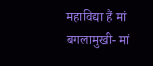महाविद्या हैं मां बगलामुखी- मां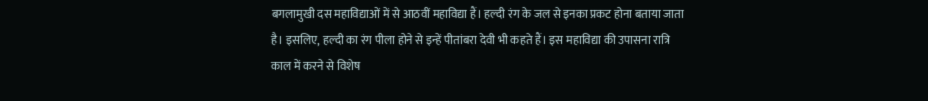बगलामुखी दस महाविद्याओं में से आठवीं महाविद्या हैं। हल्दी रंग के जल से इनका प्रकट होना बताया जाता है। इसलिए, हल्दी का रंग पीला होने से इन्हें पीतांबरा देवी भी कहते हैं। इस महाविद्या की उपासना रात्रि काल में करने से विशेष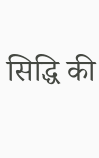सिद्धि की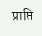प्राप्ति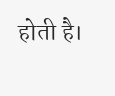होती है।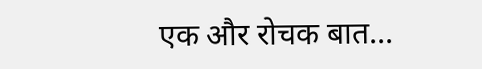एक और रोचक बात...